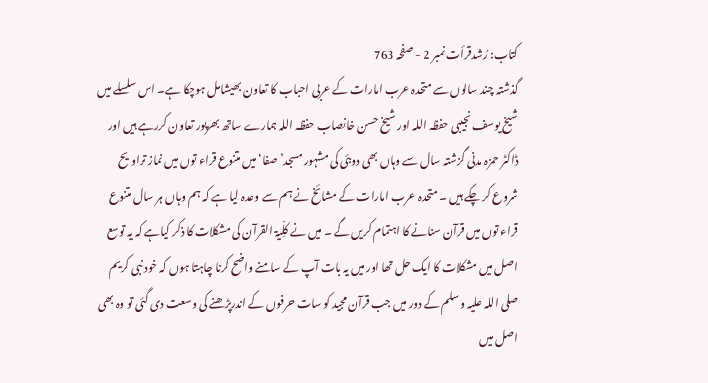کتاب: رُشدقرأت نمبر 2 - صفحہ 763
گذشتہ چند سالوں سے متحدہ عرب امارات کے عربی احباب کا تعاون بھیشامل ہوچکا ہے۔ اس سلسلے میں شیخ یوسف نجیبی حفظہ اللہ اور شیخ حسن خانصاب حفظہ اللہ ہمارے ساتھ بھرپور تعاون کررہے ہیں اور ڈاکٹر حمزہ مدنی گزشتہ سال سے وہاں بھی دوبئی کی مشہور مسجد’ صفا‘ میں متنوع قراء توں میں نماز تراویح شروع کر چکے ہیں ۔ متحدہ عرب امارات کے مشائخ نے ہم سے وعدہ لیا ہے کہ ہم وہاں ہر سال متنوع قراء توں میں قرآن سنانے کا اہتمام کریں گے ۔ میں نے کلِّیۃ القرآن کی مشکلات کا ذکر کیاہے کہ یہ توسع اصل میں مشکلات کا ایک حل تھا اور میں یہ بات آپ کے سامنے واضح کرنا چاہتا ہوں کہ خود نبی کریم صلی اللہ علیہ وسلم کے دور میں جب قرآن مجید کو سات حرفوں کے اندرپڑھنے کی وسعت دی گئی تو وہ بھی اصل میں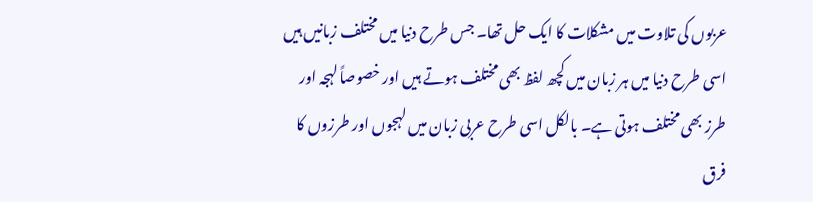عربوں کی تلاوت میں مشکلات کا ایک حل تھا۔ جس طرح دنیا میں مختلف زبانیں ہیں اسی طرح دنیا میں ہر زبان میں کچھ لفظ بھی مختلف ہوتے ہیں اور خصوصاً لہجہ اور طرز بھی مختلف ہوتی ہے۔ بالکل اسی طرح عربی زبان میں لہجوں اور طرزوں کا فرق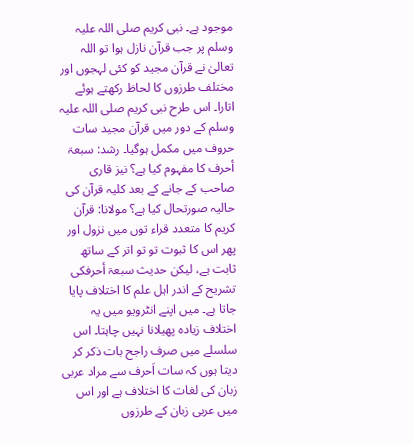موجود ہے۔ نبی کریم صلی اللہ علیہ وسلم پر جب قرآن نازل ہوا تو اللہ تعالیٰ نے قرآن مجید کو کئی لہجوں اور مختلف طرزوں کا لحاظ رکھتے ہوئے اتارا۔ اس طرح نبی کریم صلی اللہ علیہ وسلم کے دور میں قرآن مجید سات حروف میں مکمل ہوگیا۔ رشد: سبعۃ أحرف کا مفہوم کیا ہے؟ نیز قاری صاحب کے جانے کے بعد کلیہ قرآن کی حالیہ صورتحال کیا ہے؟ مولانا: قرآن کریم کا متعدد قراء توں میں نزول اور پھر اس کا ثبوت تو تو اتر کے ساتھ ثابت ہے، لیکن حدیث سبعۃ أحرفکی تشریح کے اندر اہل علم کا اختلاف پایا جاتا ہے۔ میں اپنے انٹرویو میں یہ اختلاف زیادہ پھیلانا نہیں چاہتا۔ اس سلسلے میں صرف راجح بات ذکر کر دیتا ہوں کہ سات اَحرف سے مراد عربی زبان کی لغات کا اختلاف ہے اور اس میں عربی زبان کے طرزوں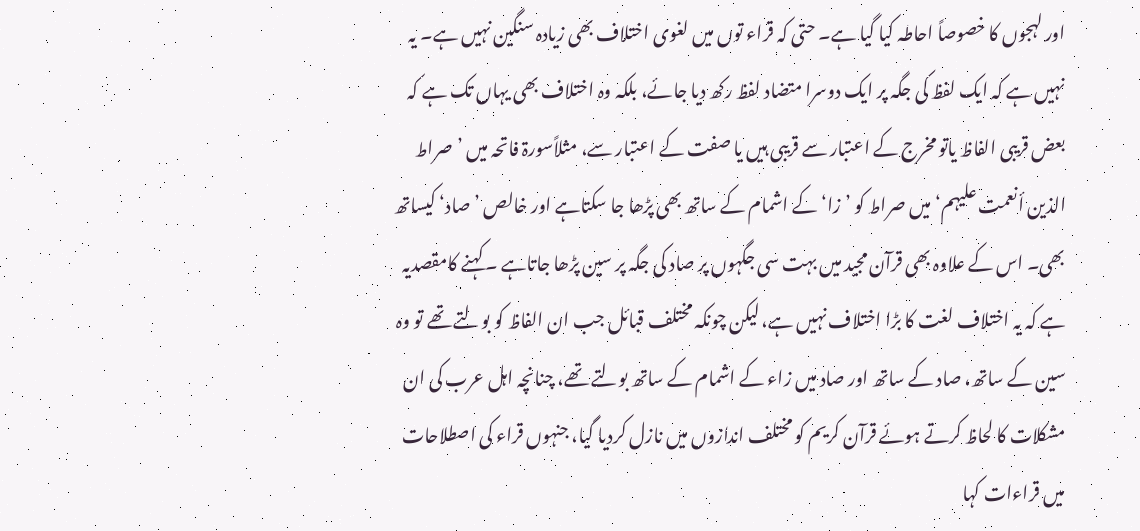اور لہجوں کا خصوصاً احاطہ کیا گیا ہے۔ حتی کہ قراء توں میں لغوی اختلاف بھی زیادہ سنگین نہیں ہے۔ یہ نہیں ہے کہ ایک لفظ کی جگہ پر ایک دوسرا متضاد لفظ رکھ دیا جائے، بلکہ وہ اختلاف بھی یہاں تک ہے کہ بعض قریبی الفاظ یاتو مخرج کے اعتبار سے قریبی ہیں یا صفت کے اعتبار سے، مثلاًسورۃ فاتحہ میں ’صراط الذین أنعمت علیہم‘ میں صراط کو ’زا‘ کے اشمام کے ساتھ بھی پڑھا جا سکتاہے اور خالص ’صاد‘ کیساتھ بھی۔ اس کے علاوہ بھی قرآن مجید میں بہت سی جگہوں پر صاد کی جگہ پر سین پڑھا جاتاہے ۔ کہنے کامقصدیہ ہے کہ یہ اختلاف لغت کا بڑا اختلاف نہیں ہے، لیکن چونکہ مختلف قبائل جب ان الفاظ کو بولتے تھے تو وہ سین کے ساتھ، صاد کے ساتھ اور صاد میں زاء کے اشمام کے ساتھ بولتے تھے، چنانچہ اہل عرب کی ان مشکلات کا لحاظ کرتے ہوئے قرآن کریم کو مختلف اندازوں میں نازل کردیا گیا، جنہوں قراء کی اصطلاحات میں قراءات کہا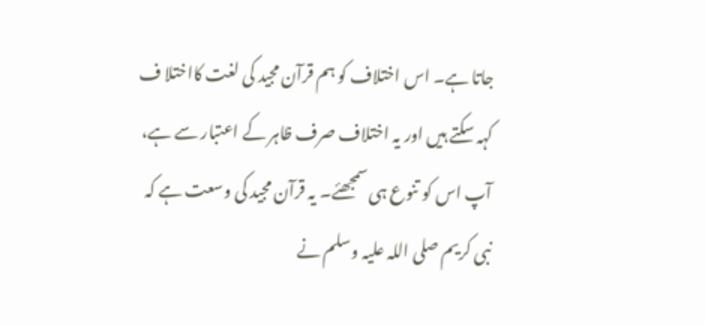جاتا ہے۔ اس اختلاف کو ہم قرآن مجید کی لغت کااختلا ف کہہ سکتے ہیں اور یہ اختلاف صرف ظاہر کے اعتبار سے ہے، آپ اس کو تنوع ہی سمجھئے۔ یہ قرآن مجید کی وسعت ہے کہ نبی کریم صلی اللہ علیہ وسلم نے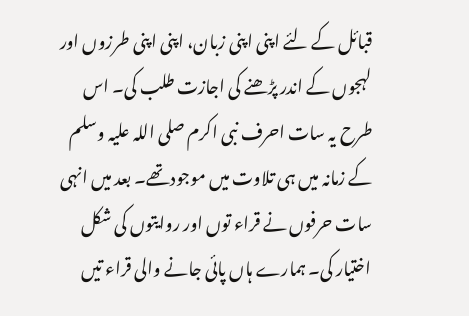قبائل کے لئے اپنی اپنی زبان، اپنی اپنی طرزوں اور لہجوں کے اندر پڑھنے کی اجازت طلب کی۔ اس طرح یہ سات احرف نبی اکرم صلی اللہ علیہ وسلم کے زمانہ میں ہی تلاوت میں موجودتھے۔ بعد میں انہی سات حرفوں نے قراء توں اور روایتوں کی شکل اختیار کی۔ ہمارے ہاں پائی جانے والی قراء تیں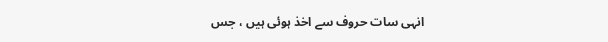انہی سات حروف سے اخذ ہوئی ہیں ، جس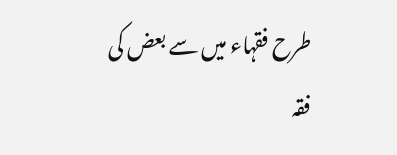طرح فقہاء میں سے بعض کی فقہ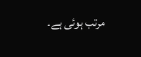مرتب ہوئی ہے۔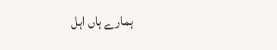ہمارے ہاں اہل